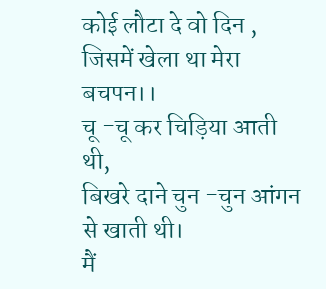कोई लौटा दे वो दिन ,
जिसमें खेला था मेरा बचपन।।
चू -चू कर चिड़िया आती थी,
बिखरे दाने चुन -चुन आंगन से खाती थी।
मैं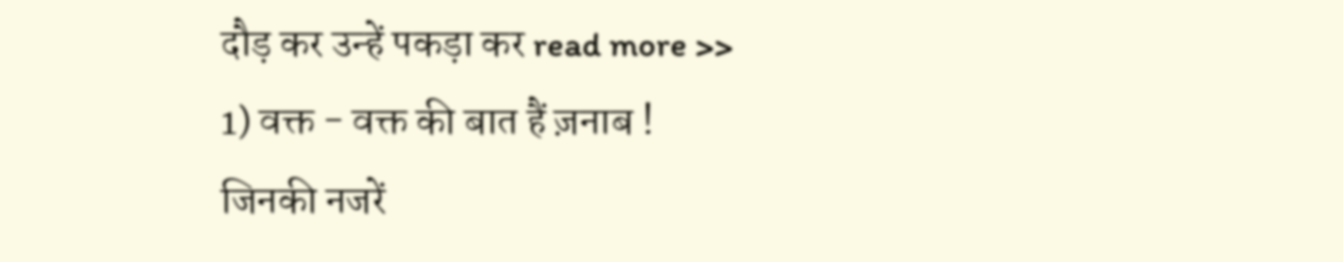दौड़ कर उन्हें पकड़ा कर read more >>
1) वक्त - वक्त की बात हैं ज़नाब !
जिनकी नजरें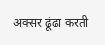अक्सर ढूंढा करती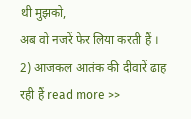थी मुझको,
अब वो नजरें फेर लिया करती हैं ।
2) आजकल आतंक की दीवारें ढाह रही हैं read more >>